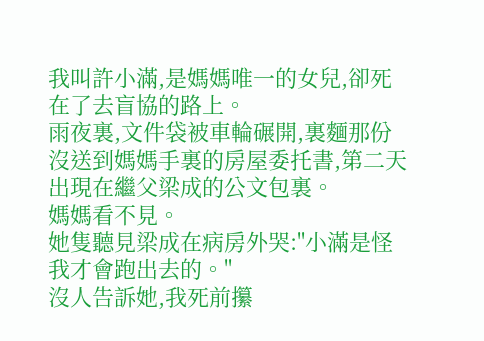我叫許小滿,是媽媽唯一的女兒,卻死在了去盲協的路上。
雨夜裏,文件袋被車輪碾開,裏麵那份沒送到媽媽手裏的房屋委托書,第二天出現在繼父梁成的公文包裏。
媽媽看不見。
她隻聽見梁成在病房外哭:"小滿是怪我才會跑出去的。"
沒人告訴她,我死前攥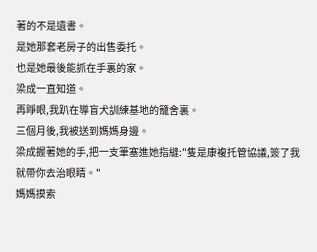著的不是遺書。
是她那套老房子的出售委托。
也是她最後能抓在手裏的家。
梁成一直知道。
再睜眼,我趴在導盲犬訓練基地的籠舍裏。
三個月後,我被送到媽媽身邊。
梁成握著她的手,把一支筆塞進她指縫:"隻是康複托管協議,簽了我就帶你去治眼睛。"
媽媽摸索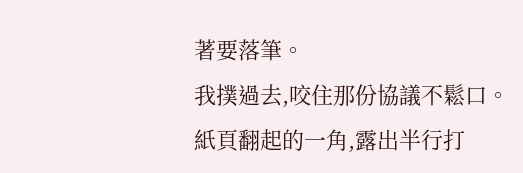著要落筆。
我撲過去,咬住那份協議不鬆口。
紙頁翻起的一角,露出半行打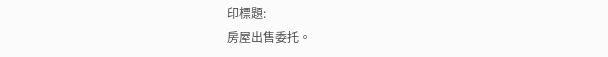印標題:
房屋出售委托。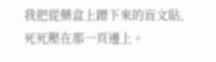我把從藥盒上蹭下來的盲文貼,死死壓在那一頁邊上。